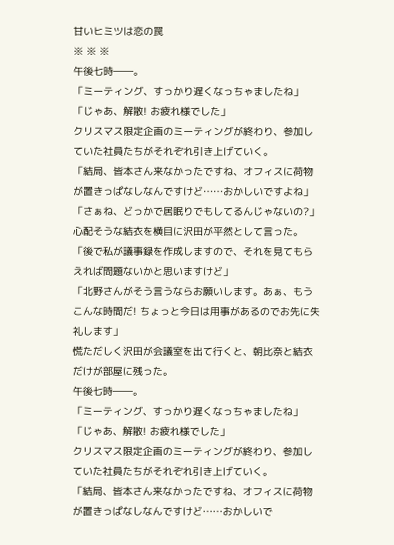甘いヒミツは恋の罠
※ ※ ※
午後七時――。
「ミーティング、すっかり遅くなっちゃましたね」
「じゃあ、解散! お疲れ様でした」
クリスマス限定企画のミーティングが終わり、参加していた社員たちがそれぞれ引き上げていく。
「結局、皆本さん来なかったですね、オフィスに荷物が置きっぱなしなんですけど……おかしいですよね」
「さぁね、どっかで居眠りでもしてるんじゃないの?」
心配そうな結衣を横目に沢田が平然として言った。
「後で私が議事録を作成しますので、それを見てもらえれば問題ないかと思いますけど」
「北野さんがそう言うならお願いします。あぁ、もうこんな時間だ! ちょっと今日は用事があるのでお先に失礼します」
慌ただしく沢田が会議室を出て行くと、朝比奈と結衣だけが部屋に残った。
午後七時――。
「ミーティング、すっかり遅くなっちゃましたね」
「じゃあ、解散! お疲れ様でした」
クリスマス限定企画のミーティングが終わり、参加していた社員たちがそれぞれ引き上げていく。
「結局、皆本さん来なかったですね、オフィスに荷物が置きっぱなしなんですけど……おかしいで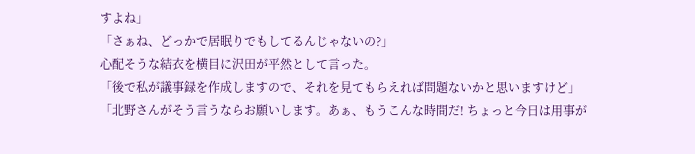すよね」
「さぁね、どっかで居眠りでもしてるんじゃないの?」
心配そうな結衣を横目に沢田が平然として言った。
「後で私が議事録を作成しますので、それを見てもらえれば問題ないかと思いますけど」
「北野さんがそう言うならお願いします。あぁ、もうこんな時間だ! ちょっと今日は用事が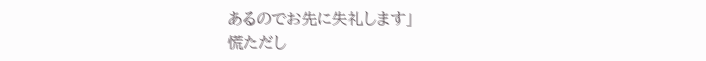あるのでお先に失礼します」
慌ただし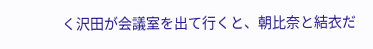く沢田が会議室を出て行くと、朝比奈と結衣だ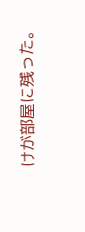けが部屋に残った。